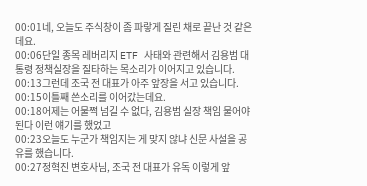00:01네, 오늘도 주식창이 좀 파랗게 질린 채로 끝난 것 같은데요.
00:06단일 종목 레버리지 ETF 사태와 관련해서 김용범 대통령 정책실장을 질타하는 목소리가 이어지고 있습니다.
00:13그런데 조국 전 대표가 아주 앞장을 서고 있습니다.
00:15이틀째 쓴소리를 이어갔는데요.
00:18어제는 어물쩍 넘길 수 없다, 김용범 실장 책임 물어야 된다 이런 얘기를 했었고
00:23오늘도 누군가 책임지는 게 맞지 않냐 신문 사설을 공유를 했습니다.
00:27정혁진 변호사님, 조국 전 대표가 유독 이렇게 앞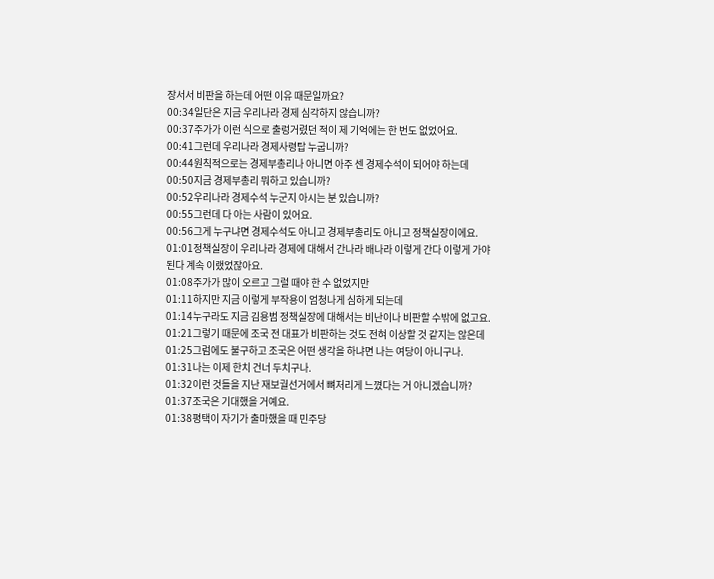장서서 비판을 하는데 어떤 이유 때문일까요?
00:34일단은 지금 우리나라 경제 심각하지 않습니까?
00:37주가가 이런 식으로 출렁거렸던 적이 제 기억에는 한 번도 없었어요.
00:41그런데 우리나라 경제사령탑 누굽니까?
00:44원칙적으로는 경제부총리나 아니면 아주 센 경제수석이 되어야 하는데
00:50지금 경제부총리 뭐하고 있습니까?
00:52우리나라 경제수석 누군지 아시는 분 있습니까?
00:55그런데 다 아는 사람이 있어요.
00:56그게 누구냐면 경제수석도 아니고 경제부총리도 아니고 정책실장이에요.
01:01정책실장이 우리나라 경제에 대해서 간나라 배나라 이렇게 간다 이렇게 가야 된다 계속 이랬었잖아요.
01:08주가가 많이 오르고 그럴 때야 한 수 없었지만
01:11하지만 지금 이렇게 부작용이 엄청나게 심하게 되는데
01:14누구라도 지금 김용범 정책실장에 대해서는 비난이나 비판할 수밖에 없고요.
01:21그렇기 때문에 조국 전 대표가 비판하는 것도 전혀 이상할 것 같지는 않은데
01:25그럼에도 불구하고 조국은 어떤 생각을 하냐면 나는 여당이 아니구나.
01:31나는 이제 한치 건너 두치구나.
01:32이런 것들을 지난 재보궐선거에서 뼈저리게 느꼈다는 거 아니겠습니까?
01:37조국은 기대했을 거예요.
01:38평택이 자기가 출마했을 때 민주당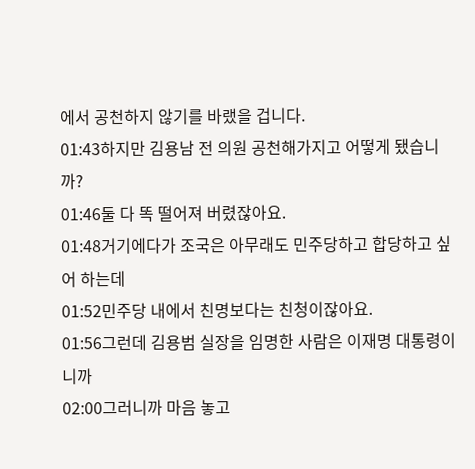에서 공천하지 않기를 바랬을 겁니다.
01:43하지만 김용남 전 의원 공천해가지고 어떻게 됐습니까?
01:46둘 다 똑 떨어져 버렸잖아요.
01:48거기에다가 조국은 아무래도 민주당하고 합당하고 싶어 하는데
01:52민주당 내에서 친명보다는 친청이잖아요.
01:56그런데 김용범 실장을 임명한 사람은 이재명 대통령이니까
02:00그러니까 마음 놓고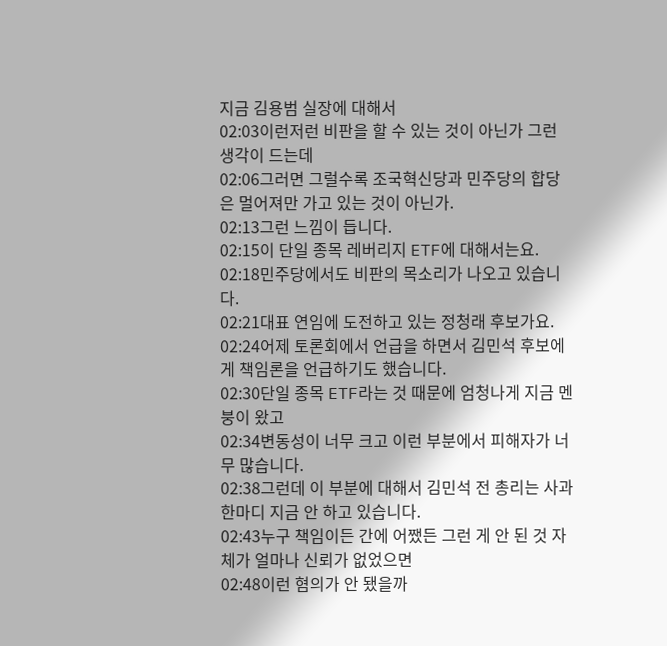지금 김용범 실장에 대해서
02:03이런저런 비판을 할 수 있는 것이 아닌가 그런 생각이 드는데
02:06그러면 그럴수록 조국혁신당과 민주당의 합당은 멀어져만 가고 있는 것이 아닌가.
02:13그런 느낌이 듭니다.
02:15이 단일 종목 레버리지 ETF에 대해서는요.
02:18민주당에서도 비판의 목소리가 나오고 있습니다.
02:21대표 연임에 도전하고 있는 정청래 후보가요.
02:24어제 토론회에서 언급을 하면서 김민석 후보에게 책임론을 언급하기도 했습니다.
02:30단일 종목 ETF라는 것 때문에 엄청나게 지금 멘붕이 왔고
02:34변동성이 너무 크고 이런 부분에서 피해자가 너무 많습니다.
02:38그런데 이 부분에 대해서 김민석 전 총리는 사과 한마디 지금 안 하고 있습니다.
02:43누구 책임이든 간에 어쨌든 그런 게 안 된 것 자체가 얼마나 신뢰가 없었으면
02:48이런 혐의가 안 됐을까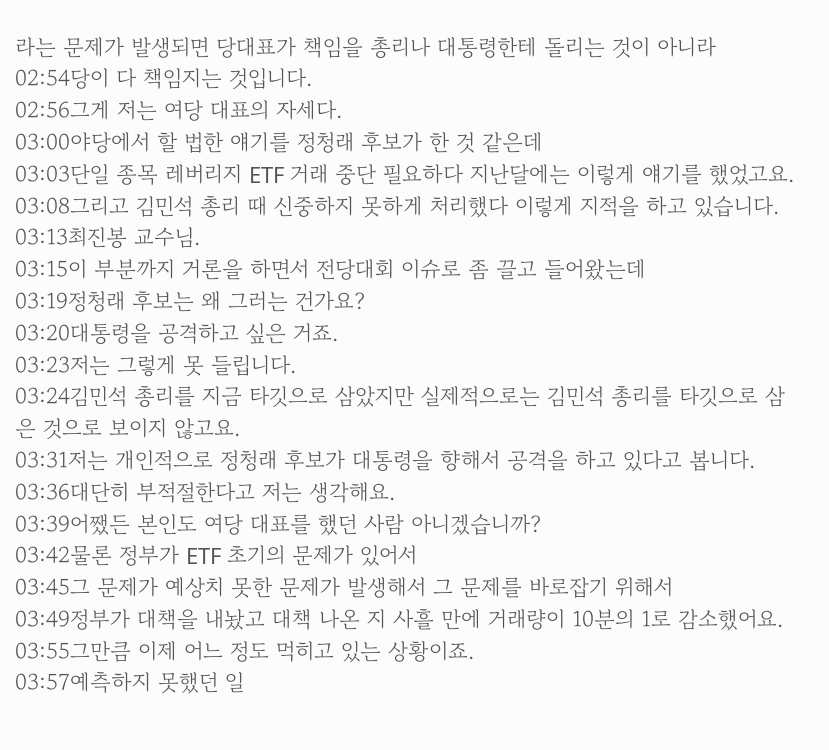라는 문제가 발생되면 당대표가 책임을 총리나 대통령한테 돌리는 것이 아니라
02:54당이 다 책임지는 것입니다.
02:56그게 저는 여당 대표의 자세다.
03:00야당에서 할 법한 얘기를 정청래 후보가 한 것 같은데
03:03단일 종목 레버리지 ETF 거래 중단 필요하다 지난달에는 이렇게 얘기를 했었고요.
03:08그리고 김민석 총리 때 신중하지 못하게 처리했다 이렇게 지적을 하고 있습니다.
03:13최진봉 교수님.
03:15이 부분까지 거론을 하면서 전당대회 이슈로 좀 끌고 들어왔는데
03:19정청래 후보는 왜 그러는 건가요?
03:20대통령을 공격하고 싶은 거죠.
03:23저는 그렇게 못 들립니다.
03:24김민석 총리를 지금 타깃으로 삼았지만 실제적으로는 김민석 총리를 타깃으로 삼은 것으로 보이지 않고요.
03:31저는 개인적으로 정청래 후보가 대통령을 향해서 공격을 하고 있다고 봅니다.
03:36대단히 부적절한다고 저는 생각해요.
03:39어쨌든 본인도 여당 대표를 했던 사람 아니겠습니까?
03:42물론 정부가 ETF 초기의 문제가 있어서
03:45그 문제가 예상치 못한 문제가 발생해서 그 문제를 바로잡기 위해서
03:49정부가 대책을 내놨고 대책 나온 지 사흘 만에 거래량이 10분의 1로 감소했어요.
03:55그만큼 이제 어느 정도 먹히고 있는 상황이죠.
03:57예측하지 못했던 일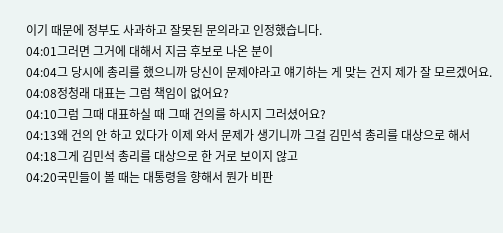이기 때문에 정부도 사과하고 잘못된 문의라고 인정했습니다.
04:01그러면 그거에 대해서 지금 후보로 나온 분이
04:04그 당시에 총리를 했으니까 당신이 문제야라고 얘기하는 게 맞는 건지 제가 잘 모르겠어요.
04:08정청래 대표는 그럼 책임이 없어요?
04:10그럼 그때 대표하실 때 그때 건의를 하시지 그러셨어요?
04:13왜 건의 안 하고 있다가 이제 와서 문제가 생기니까 그걸 김민석 총리를 대상으로 해서
04:18그게 김민석 총리를 대상으로 한 거로 보이지 않고
04:20국민들이 볼 때는 대통령을 향해서 뭔가 비판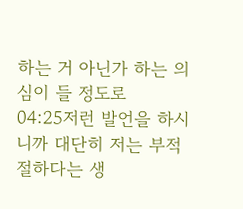하는 거 아닌가 하는 의심이 들 정도로
04:25저런 발언을 하시니까 대단히 저는 부적절하다는 생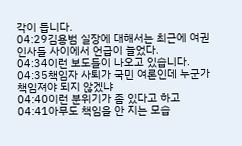각이 듭니다.
04:29김용범 실장에 대해서는 최근에 여권 인사들 사이에서 언급이 늘었다.
04:34이런 보도들이 나오고 있습니다.
04:35책임자 사퇴가 국민 여론인데 누군가 책임져야 되지 않겠냐
04:40이런 분위기가 좀 있다고 하고
04:41아무도 책임을 안 지는 모습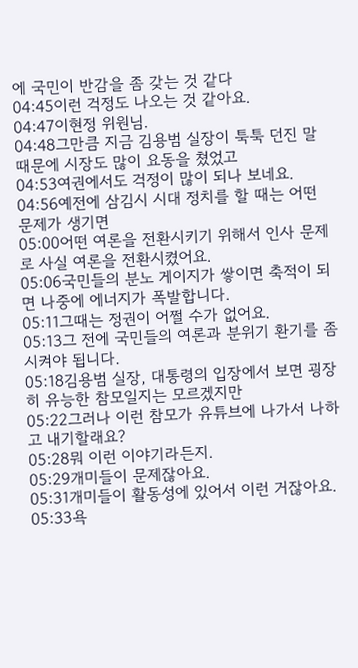에 국민이 반감을 좀 갖는 것 같다
04:45이런 걱정도 나오는 것 같아요.
04:47이현정 위원님.
04:48그만큼 지금 김용범 실장이 툭툭 던진 말 때문에 시장도 많이 요동을 쳤었고
04:53여권에서도 걱정이 많이 되나 보네요.
04:56예전에 삼김시 시대 정치를 할 때는 어떤 문제가 생기면
05:00어떤 여론을 전환시키기 위해서 인사 문제로 사실 여론을 전환시켰어요.
05:06국민들의 분노 게이지가 쌓이면 축적이 되면 나중에 에너지가 폭발합니다.
05:11그때는 정권이 어쩔 수가 없어요.
05:13그 전에 국민들의 여론과 분위기 환기를 좀 시켜야 됩니다.
05:18김용범 실장, 대통령의 입장에서 보면 굉장히 유능한 참모일지는 모르겠지만
05:22그러나 이런 참모가 유튜브에 나가서 나하고 내기할래요?
05:28뭐 이런 이야기라든지.
05:29개미들이 문제잖아요.
05:31개미들이 활동성에 있어서 이런 거잖아요.
05:33욕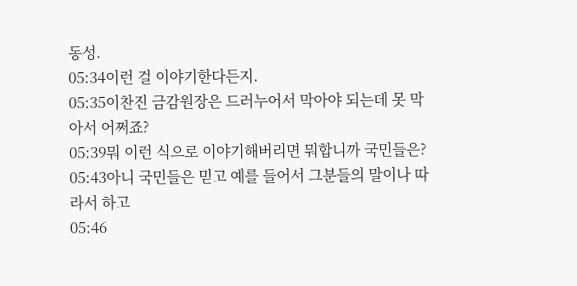동성.
05:34이런 걸 이야기한다든지.
05:35이찬진 금감원장은 드러누어서 막아야 되는데 못 막아서 어쩌죠?
05:39뭐 이런 식으로 이야기해버리면 뭐합니까 국민들은?
05:43아니 국민들은 믿고 예를 들어서 그분들의 말이나 따라서 하고
05:46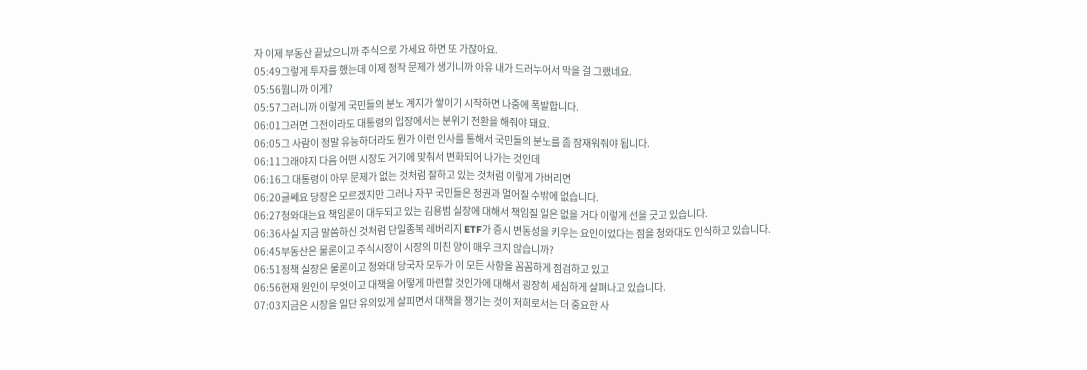자 이제 부동산 끝났으니까 주식으로 가세요 하면 또 가잖아요.
05:49그렇게 투자를 했는데 이제 정작 문제가 생기니까 아유 내가 드러누어서 막을 걸 그랬네요.
05:56뭡니까 이게?
05:57그러니까 이렇게 국민들의 분노 계지가 쌓이기 시작하면 나중에 폭발합니다.
06:01그러면 그전이라도 대통령의 입장에서는 분위기 전환을 해줘야 돼요.
06:05그 사람이 정말 유능하더라도 뭔가 이런 인사를 통해서 국민들의 분노를 좀 잠재워줘야 됩니다.
06:11그래야지 다음 어떤 시장도 거기에 맞춰서 변화되어 나가는 것인데
06:16그 대통령이 아무 문제가 없는 것처럼 잘하고 있는 것처럼 이렇게 가버리면
06:20글쎄요 당장은 모르겠지만 그러나 자꾸 국민들은 정권과 멀어질 수밖에 없습니다.
06:27청와대는요 책임론이 대두되고 있는 김용범 실장에 대해서 책임질 일은 없을 거다 이렇게 선을 긋고 있습니다.
06:36사실 지금 말씀하신 것처럼 단일종복 레버리지 ETF가 증시 변동성을 키우는 요인이었다는 점을 청와대도 인식하고 있습니다.
06:45부동산은 물론이고 주식시장이 시장의 미친 양이 매우 크지 않습니까?
06:51정책 실장은 물론이고 청와대 당국자 모두가 이 모든 사항을 꼼꼼하게 점검하고 있고
06:56현재 원인이 무엇이고 대책을 어떻게 마련할 것인가에 대해서 굉장히 세심하게 살펴나고 있습니다.
07:03지금은 시장을 일단 유의있게 살피면서 대책을 챙기는 것이 저희로서는 더 중요한 사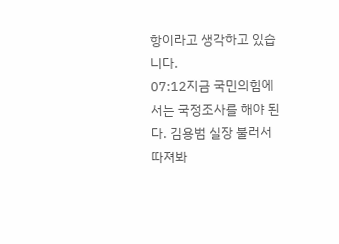항이라고 생각하고 있습니다.
07:12지금 국민의힘에서는 국정조사를 해야 된다. 김용범 실장 불러서 따져봐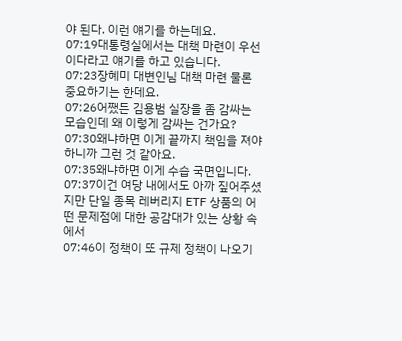야 된다. 이런 얘기를 하는데요.
07:19대통령실에서는 대책 마련이 우선이다라고 얘기를 하고 있습니다.
07:23장혜미 대변인님 대책 마련 물론 중요하기는 한데요.
07:26어쨌든 김용범 실장을 좀 감싸는 모습인데 왜 이렇게 감싸는 건가요?
07:30왜냐하면 이게 끝까지 책임을 져야 하니까 그런 것 같아요.
07:35왜냐하면 이게 수습 국면입니다.
07:37이건 여당 내에서도 아까 짚어주셨지만 단일 종목 레버리지 ETF 상품의 어떤 문제점에 대한 공감대가 있는 상황 속에서
07:46이 정책이 또 규제 정책이 나오기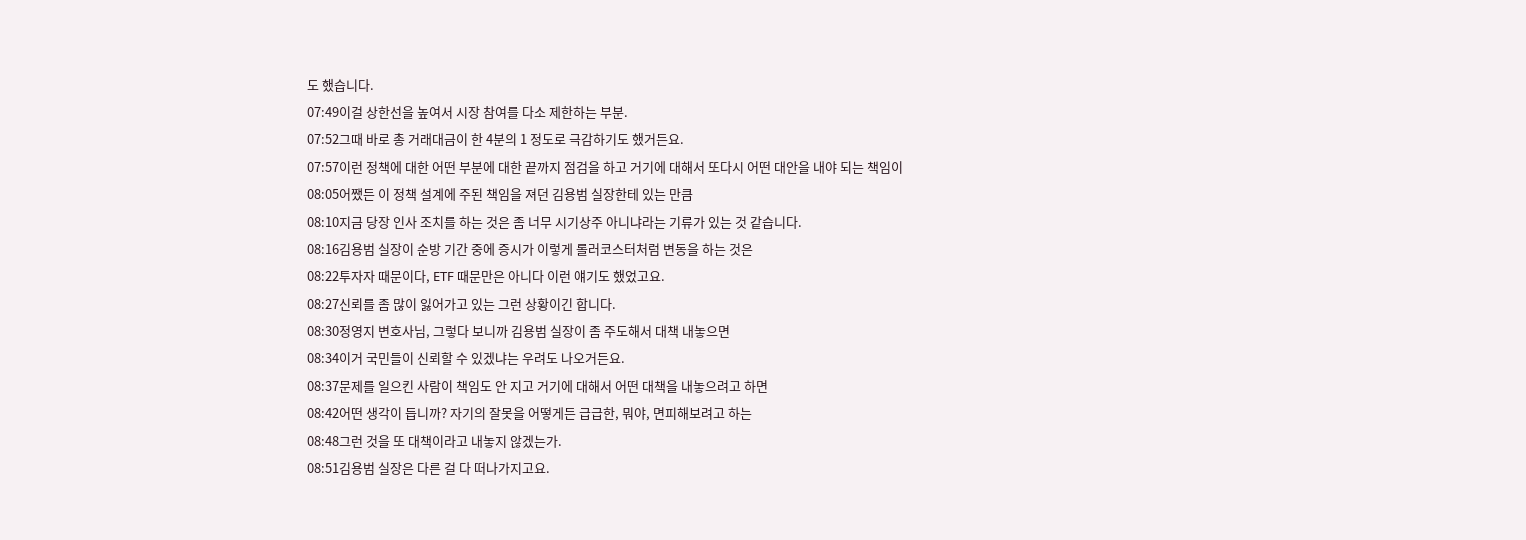도 했습니다.
07:49이걸 상한선을 높여서 시장 참여를 다소 제한하는 부분.
07:52그때 바로 총 거래대금이 한 4분의 1 정도로 극감하기도 했거든요.
07:57이런 정책에 대한 어떤 부분에 대한 끝까지 점검을 하고 거기에 대해서 또다시 어떤 대안을 내야 되는 책임이
08:05어쨌든 이 정책 설계에 주된 책임을 져던 김용범 실장한테 있는 만큼
08:10지금 당장 인사 조치를 하는 것은 좀 너무 시기상주 아니냐라는 기류가 있는 것 같습니다.
08:16김용범 실장이 순방 기간 중에 증시가 이렇게 롤러코스터처럼 변동을 하는 것은
08:22투자자 때문이다, ETF 때문만은 아니다 이런 얘기도 했었고요.
08:27신뢰를 좀 많이 잃어가고 있는 그런 상황이긴 합니다.
08:30정영지 변호사님, 그렇다 보니까 김용범 실장이 좀 주도해서 대책 내놓으면
08:34이거 국민들이 신뢰할 수 있겠냐는 우려도 나오거든요.
08:37문제를 일으킨 사람이 책임도 안 지고 거기에 대해서 어떤 대책을 내놓으려고 하면
08:42어떤 생각이 듭니까? 자기의 잘못을 어떻게든 급급한, 뭐야, 면피해보려고 하는
08:48그런 것을 또 대책이라고 내놓지 않겠는가.
08:51김용범 실장은 다른 걸 다 떠나가지고요.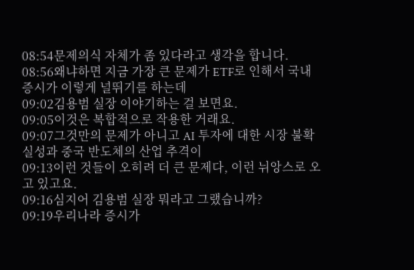08:54문제의식 자체가 좀 있다라고 생각을 합니다.
08:56왜냐하면 지금 가장 큰 문제가 ETF로 인해서 국내 증시가 이렇게 널뛰기를 하는데
09:02김용범 실장 이야기하는 걸 보면요.
09:05이것은 복합적으로 작용한 거래요.
09:07그것만의 문제가 아니고 AI 투자에 대한 시장 불확실성과 중국 반도체의 산업 추격이
09:13이런 것들이 오히려 더 큰 문제다, 이런 뉘앙스로 오고 있고요.
09:16심지어 김용범 실장 뭐라고 그랬습니까?
09:19우리나라 증시가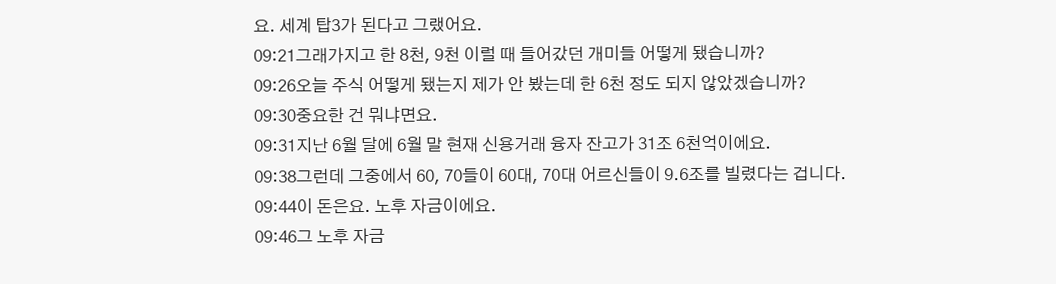요. 세계 탑3가 된다고 그랬어요.
09:21그래가지고 한 8천, 9천 이럴 때 들어갔던 개미들 어떻게 됐습니까?
09:26오늘 주식 어떻게 됐는지 제가 안 봤는데 한 6천 정도 되지 않았겠습니까?
09:30중요한 건 뭐냐면요.
09:31지난 6월 달에 6월 말 현재 신용거래 융자 잔고가 31조 6천억이에요.
09:38그런데 그중에서 60, 70들이 60대, 70대 어르신들이 9.6조를 빌렸다는 겁니다.
09:44이 돈은요. 노후 자금이에요.
09:46그 노후 자금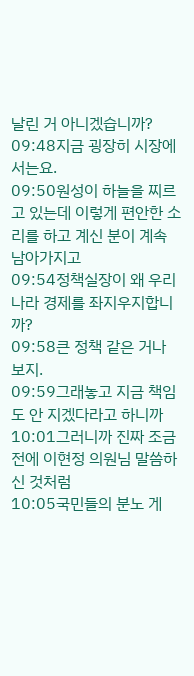날린 거 아니겠습니까?
09:48지금 굉장히 시장에서는요.
09:50원성이 하늘을 찌르고 있는데 이렇게 편안한 소리를 하고 계신 분이 계속 남아가지고
09:54정책실장이 왜 우리나라 경제를 좌지우지합니까?
09:58큰 정책 같은 거나 보지.
09:59그래놓고 지금 책임도 안 지겠다라고 하니까
10:01그러니까 진짜 조금 전에 이현정 의원님 말씀하신 것처럼
10:05국민들의 분노 게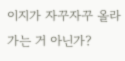이지가 자꾸자꾸 올라가는 거 아닌가?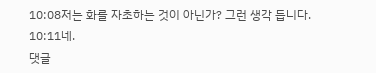10:08저는 화를 자초하는 것이 아닌가? 그런 생각 듭니다.
10:11네.
댓글